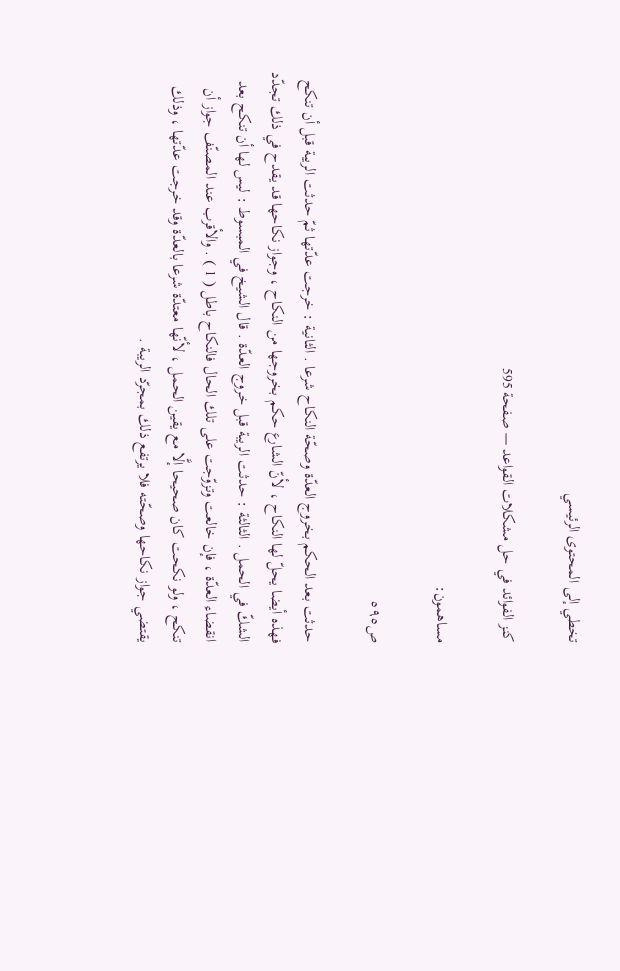تخطي إلى المحتوى الرئيسي

كنز الفوائد في حل مشكلات القواعد — صفحة 595

مساهمون:

ص٥٩٥

حدثت بعد الحكم بخروج العدّة وصحّة النكاح شرعا . الثانية : خرجت عدّتها ثمّ حدثت الريبة قبل أن تنكح فهذه أيضا يحلّ لها النكاح ، لأنّ الشارع حكم بخروجها من النكاح ، وجواز نكاحها قد يقدح في ذلك تجدّد الشكّ في الحمل . الثالثة : حدثت الريبة قبل خروج العدّة . قال الشيخ في المبسوط : ليس لها أن تنكح بعد انقضاء العدّة ، فإن خالعت وتزوّجت على تلك الحال فالنكاح باطل ( 1 ) . والأقرب عند المصنّف جواز أن تنكح ، ولو نكحت كان صحيحا إلَّا مع يقين الحمل ، لأنّها معتدّة شرعا بالعدّة وقد خرجت عدّتها ، وذلك يقتضي جواز نكاحها وصحّته فلا يرتفع ذلك بمجرّد الريبة .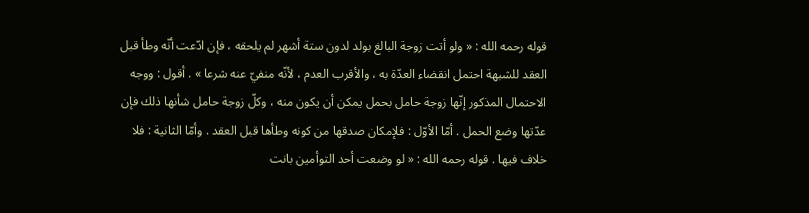قوله رحمه الله : « ولو أتت زوجة البالغ بولد لدون ستة أشهر لم يلحقه ، فإن ادّعت أنّه وطأ قبل العقد للشبهة احتمل انقضاء العدّة به ، والأقرب العدم ، لأنّه منفيّ عنه شرعا » . أقول : ووجه الاحتمال المذكور إنّها زوجة حامل بحمل يمكن أن يكون منه ، وكلّ زوجة حامل شأنها ذلك فإن عدّتها وضع الحمل . أمّا الأوّل : فلإمكان صدقها من كونه وطأها قبل العقد . وأمّا الثانية : فلا خلاف فيها . قوله رحمه الله : « لو وضعت أحد التوأمين بانت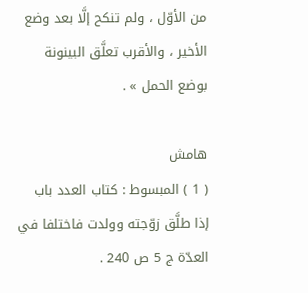من الأوّل ، ولم تنكح إلَّا بعد وضع الأخير ، والأقرب تعلَّق البينونة بوضع الحمل » .

هامش
( 1 ) المبسوط : كتاب العدد باب إذا طلَّق زوّجته وولدت فاختلفا في العدّة ج 5 ص 240 .